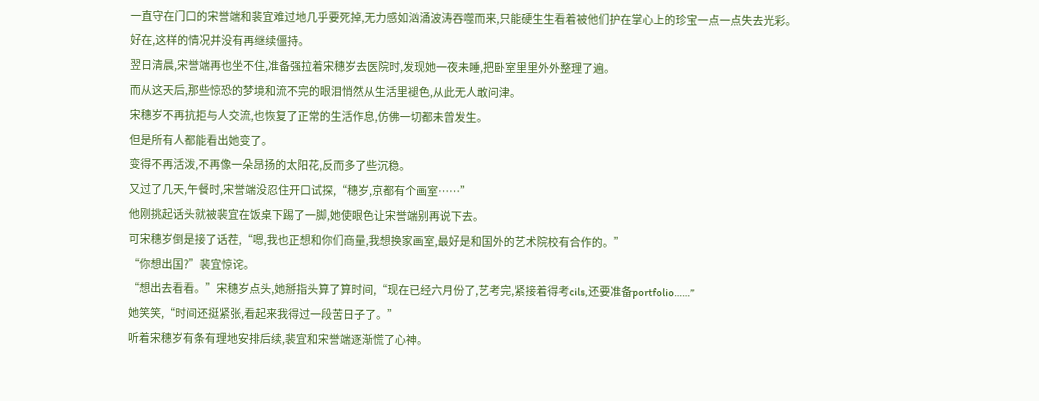一直守在门口的宋誉端和裴宜难过地几乎要死掉,无力感如汹涌波涛吞噬而来,只能硬生生看着被他们护在掌心上的珍宝一点一点失去光彩。
好在,这样的情况并没有再继续僵持。
翌日清晨,宋誉端再也坐不住,准备强拉着宋穗岁去医院时,发现她一夜未睡,把卧室里里外外整理了遍。
而从这天后,那些惊恐的梦境和流不完的眼泪悄然从生活里褪色,从此无人敢问津。
宋穗岁不再抗拒与人交流,也恢复了正常的生活作息,仿佛一切都未曾发生。
但是所有人都能看出她变了。
变得不再活泼,不再像一朵昂扬的太阳花,反而多了些沉稳。
又过了几天,午餐时,宋誉端没忍住开口试探,“穗岁,京都有个画室……”
他刚挑起话头就被裴宜在饭桌下踢了一脚,她使眼色让宋誉端别再说下去。
可宋穗岁倒是接了话茬,“嗯,我也正想和你们商量,我想换家画室,最好是和国外的艺术院校有合作的。”
“你想出国?”裴宜惊诧。
“想出去看看。”宋穗岁点头,她掰指头算了算时间,“现在已经六月份了,艺考完,紧接着得考cils,还要准备portfolio……”
她笑笑,“时间还挺紧张,看起来我得过一段苦日子了。”
听着宋穗岁有条有理地安排后续,裴宜和宋誉端逐渐慌了心神。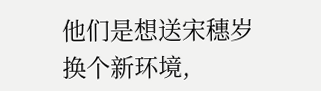他们是想送宋穗岁换个新环境,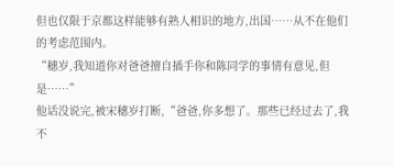但也仅限于京都这样能够有熟人相识的地方,出国……从不在他们的考虑范围内。
“穗岁,我知道你对爸爸擅自插手你和陈同学的事情有意见,但是……”
他话没说完,被宋穗岁打断,“爸爸,你多想了。那些已经过去了,我不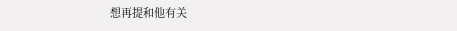想再提和他有关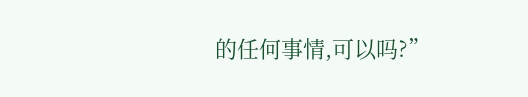的任何事情,可以吗?”